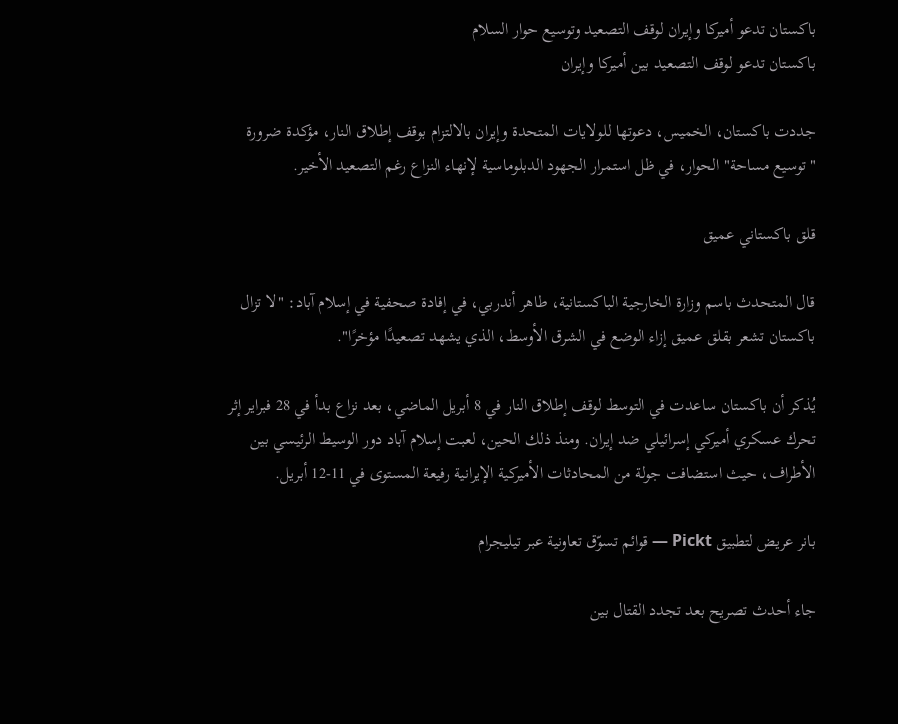باكستان تدعو أميركا وإيران لوقف التصعيد وتوسيع حوار السلام
باكستان تدعو لوقف التصعيد بين أميركا وإيران

جددت باكستان، الخميس، دعوتها للولايات المتحدة وإيران بالالتزام بوقف إطلاق النار، مؤكدة ضرورة "توسيع مساحة" الحوار، في ظل استمرار الجهود الدبلوماسية لإنهاء النزاع رغم التصعيد الأخير.

قلق باكستاني عميق

قال المتحدث باسم وزارة الخارجية الباكستانية، طاهر أندربي، في إفادة صحفية في إسلام آباد: "لا تزال باكستان تشعر بقلق عميق إزاء الوضع في الشرق الأوسط، الذي يشهد تصعيدًا مؤخرًا".

يُذكر أن باكستان ساعدت في التوسط لوقف إطلاق النار في 8 أبريل الماضي، بعد نزاع بدأ في 28 فبراير إثر تحرك عسكري أميركي إسرائيلي ضد إيران. ومنذ ذلك الحين، لعبت إسلام آباد دور الوسيط الرئيسي بين الأطراف، حيث استضافت جولة من المحادثات الأميركية الإيرانية رفيعة المستوى في 11-12 أبريل.

بانر عريض لتطبيق Pickt — قوائم تسوّق تعاونية عبر تيليجرام

جاء أحدث تصريح بعد تجدد القتال بين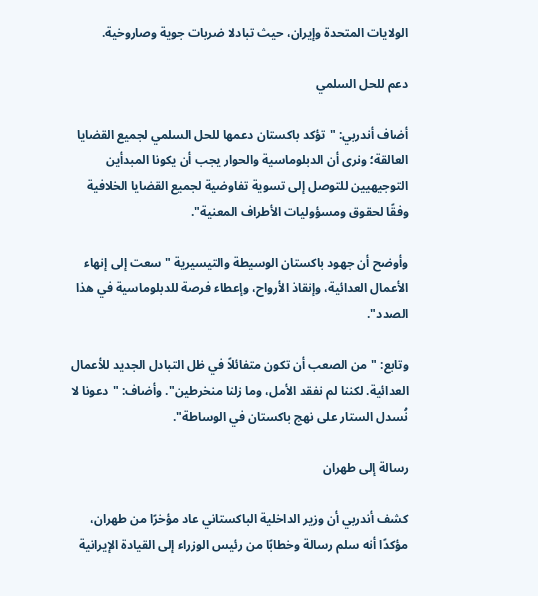الولايات المتحدة وإيران، حيث تبادلا ضربات جوية وصاروخية.

دعم للحل السلمي

أضاف أندربي: "تؤكد باكستان دعمها للحل السلمي لجميع القضايا العالقة؛ ونرى أن الدبلوماسية والحوار يجب أن يكونا المبدأين التوجيهيين للتوصل إلى تسوية تفاوضية لجميع القضايا الخلافية وفقًا لحقوق ومسؤوليات الأطراف المعنية".

وأوضح أن جهود باكستان الوسيطة والتيسيرية "سعت إلى إنهاء الأعمال العدائية، وإنقاذ الأرواح، وإعطاء فرصة للدبلوماسية في هذا الصدد".

وتابع: "من الصعب أن تكون متفائلاً في ظل التبادل الجديد للأعمال العدائية. لكننا لم نفقد الأمل، وما زلنا منخرطين". وأضاف: "دعونا لا نُسدل الستار على نهج باكستان في الوساطة".

رسالة إلى طهران

كشف أندربي أن وزير الداخلية الباكستاني عاد مؤخرًا من طهران، مؤكدًا أنه سلم رسالة وخطابًا من رئيس الوزراء إلى القيادة الإيرانية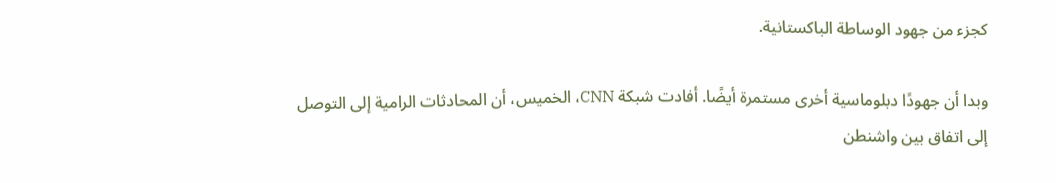كجزء من جهود الوساطة الباكستانية.

وبدا أن جهودًا دبلوماسية أخرى مستمرة أيضًا. أفادت شبكة CNN، الخميس، أن المحادثات الرامية إلى التوصل إلى اتفاق بين واشنطن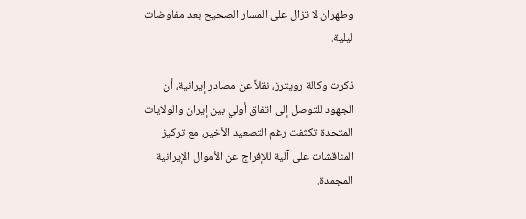وطهران لا تزال على المسار الصحيح بعد مفاوضات ليلية.

ذكرت وكالة رويترز، نقلاً عن مصادر إيرانية، أن الجهود للتوصل إلى اتفاق أولي بين إيران والولايات المتحدة تكثفت رغم التصعيد الأخير، مع تركيز المناقشات على آلية للإفراج عن الأموال الإيرانية المجمدة.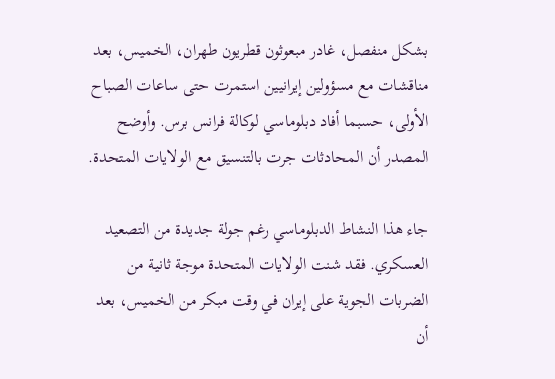بشكل منفصل، غادر مبعوثون قطريون طهران، الخميس، بعد مناقشات مع مسؤولين إيرانيين استمرت حتى ساعات الصباح الأولى، حسبما أفاد دبلوماسي لوكالة فرانس برس. وأوضح المصدر أن المحادثات جرت بالتنسيق مع الولايات المتحدة.

جاء هذا النشاط الدبلوماسي رغم جولة جديدة من التصعيد العسكري. فقد شنت الولايات المتحدة موجة ثانية من الضربات الجوية على إيران في وقت مبكر من الخميس، بعد أن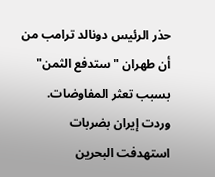حذر الرئيس دونالد ترامب من أن طهران "ستدفع الثمن" بسبب تعثر المفاوضات. وردت إيران بضربات استهدفت البحرين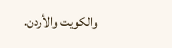والكويت والأردن.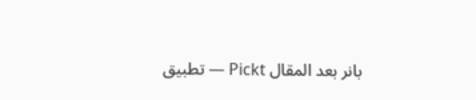بانر بعد المقال Pickt — تطبيق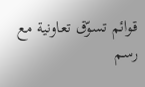قوائم تسوّق تعاونية مع رسم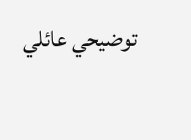توضيحي عائلي